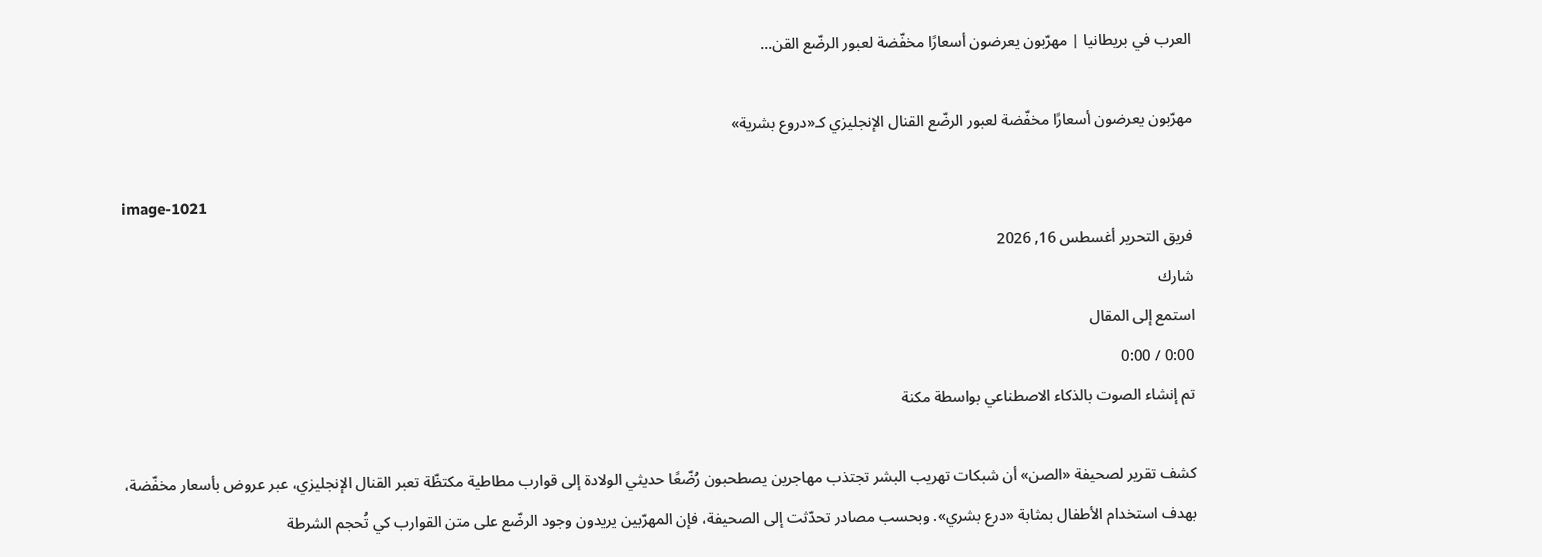العرب في بريطانيا | مهرّبون يعرضون أسعارًا مخفّضة لعبور الرضّع القن...

مهرّبون يعرضون أسعارًا مخفّضة لعبور الرضّع القنال الإنجليزي كـ«دروع بشرية»

image-1021
فريق التحرير أغسطس 16, 2026
شارك
استمع إلى المقال
0:00 / 0:00
تم إنشاء الصوت بالذكاء الاصطناعي بواسطة مكنة

كشف تقرير لصحيفة «الصن» أن شبكات تهريب البشر تجتذب مهاجرين يصطحبون رُضّعًا حديثي الولادة إلى قوارب مطاطية مكتظّة تعبر القنال الإنجليزي، عبر عروض بأسعار مخفّضة، بهدف استخدام الأطفال بمثابة «درع بشري». وبحسب مصادر تحدّثت إلى الصحيفة، فإن المهرّبين يريدون وجود الرضّع على متن القوارب كي تُحجم الشرطة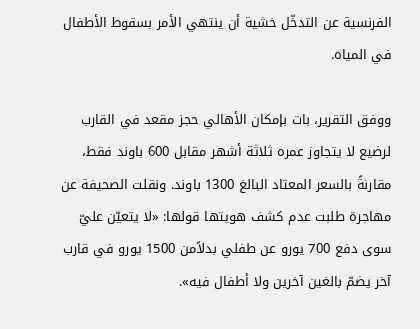الفرنسية عن التدخّل خشية أن ينتهي الأمر بسقوط الأطفال في المياه.

ووفق التقرير، بات بإمكان الأهالي حجز مقعد في القارب لرضيع لا يتجاوز عمره ثلاثة أشهر مقابل 600 باوند فقط، مقارنةً بالسعر المعتاد البالغ 1300 باوند. ونقلت الصحيفة عن مهاجرة طلبت عدم كشف هويتها قولها: «لا يتعيّن عليّ سوى دفع 700 يورو عن طفلي بدلاًمن 1500 يورو في قارب آخر يضمّ بالغين آخرين ولا أطفال فيه».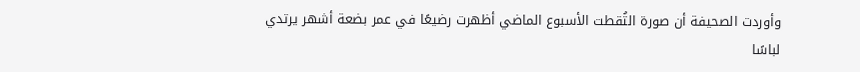وأوردت الصحيفة أن صورة التُقطت الأسبوع الماضي أظهرت رضيعًا في عمر بضعة أشهر يرتدي لباسًا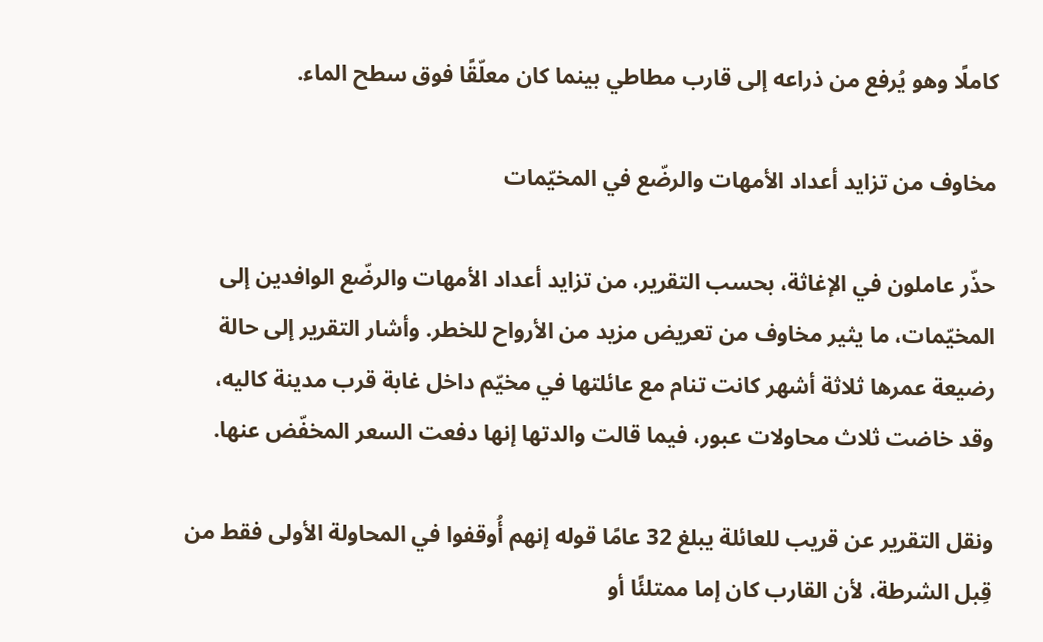كاملًا وهو يُرفع من ذراعه إلى قارب مطاطي بينما كان معلّقًا فوق سطح الماء.

مخاوف من تزايد أعداد الأمهات والرضّع في المخيّمات

حذّر عاملون في الإغاثة، بحسب التقرير، من تزايد أعداد الأمهات والرضّع الوافدين إلى المخيّمات، ما يثير مخاوف من تعريض مزيد من الأرواح للخطر. وأشار التقرير إلى حالة رضيعة عمرها ثلاثة أشهر كانت تنام مع عائلتها في مخيّم داخل غابة قرب مدينة كاليه، وقد خاضت ثلاث محاولات عبور، فيما قالت والدتها إنها دفعت السعر المخفّض عنها.

ونقل التقرير عن قريب للعائلة يبلغ 32 عامًا قوله إنهم أُوقفوا في المحاولة الأولى فقط من قِبل الشرطة، لأن القارب كان إما ممتلئًا أو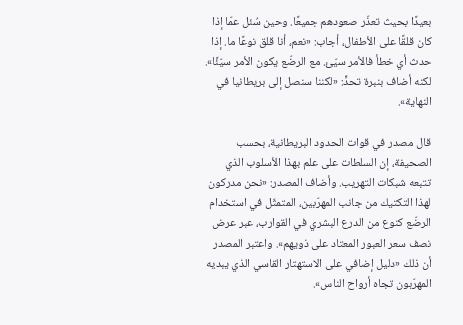بعيدًا بحيث تعذّر صعودهم جميعًا. وحين سُئل عمّا إذا كان قلقًا على الأطفال، أجاب: «نعم، أنا قلق نوعًا ما. إذا حدث أي خطأ فالأمر سيّئ. مع الرضّع يكون الأمر سيّئًا». لكنه أضاف بنبرة تحدٍّ: «لكننا سنصل إلى بريطانيا في النهاية».

قال مصدر في قوات الحدود البريطانية، بحسب الصحيفة، إن السلطات على علم بهذا الأسلوب الذي تتبعه شبكات التهريب. وأضاف المصدر: «نحن مدركون لهذا التكتيك من جانب المهرّبين، المتمثّل في استخدام الرضّع كنوع من الدرع البشري في القوارب، عبر عرض نصف سعر العبور المعتاد على ذويهم». واعتبر المصدر أن ذلك «دليل إضافي على الاستهتار القاسي الذي يبديه المهرّبون تجاه أرواح الناس».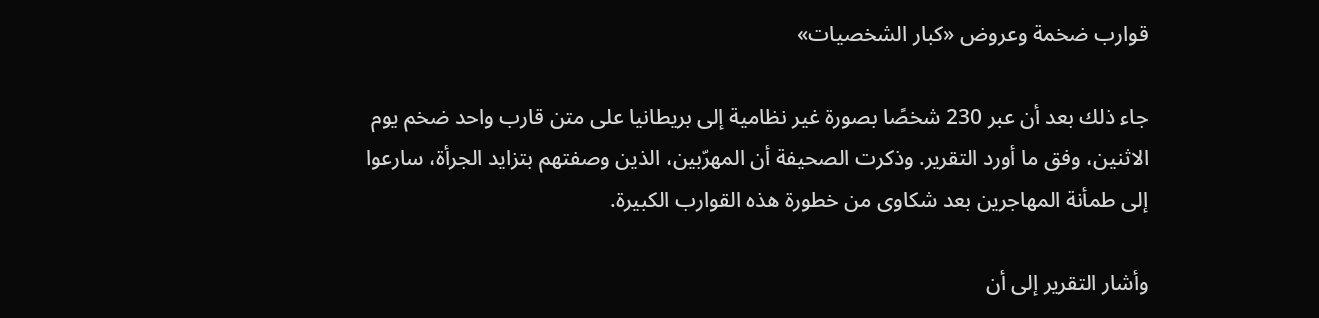قوارب ضخمة وعروض «كبار الشخصيات»

جاء ذلك بعد أن عبر 230 شخصًا بصورة غير نظامية إلى بريطانيا على متن قارب واحد ضخم يوم الاثنين، وفق ما أورد التقرير. وذكرت الصحيفة أن المهرّبين، الذين وصفتهم بتزايد الجرأة، سارعوا إلى طمأنة المهاجرين بعد شكاوى من خطورة هذه القوارب الكبيرة.

وأشار التقرير إلى أن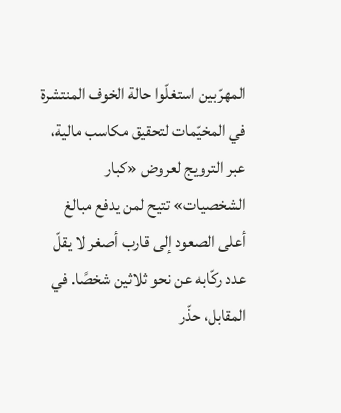المهرّبين استغلّوا حالة الخوف المنتشرة في المخيّمات لتحقيق مكاسب مالية، عبر الترويج لعروض «كبار الشخصيات» تتيح لمن يدفع مبالغ أعلى الصعود إلى قارب أصغر لا يقلّ عدد ركّابه عن نحو ثلاثين شخصًا. في المقابل، حذّر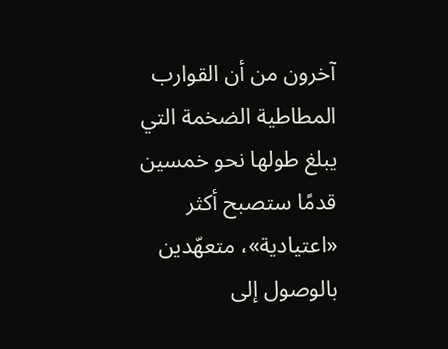آخرون من أن القوارب المطاطية الضخمة التي يبلغ طولها نحو خمسين قدمًا ستصبح أكثر «اعتيادية»، متعهّدين بالوصول إلى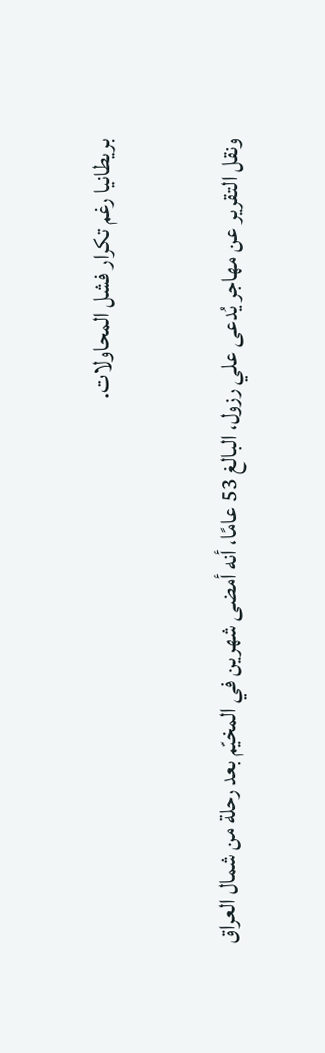بريطانيا رغم تكرار فشل المحاولات.

ونقل التقرير عن مهاجر يُدعى علي رزول، البالغ 53 عامًا، أنه أمضى شهرين في المخيّم بعد رحلة من شمال العراق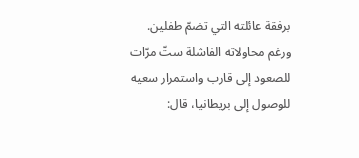برفقة عائلته التي تضمّ طفلين. ورغم محاولاته الفاشلة ستّ مرّات للصعود إلى قارب واستمرار سعيه للوصول إلى بريطانيا، قال: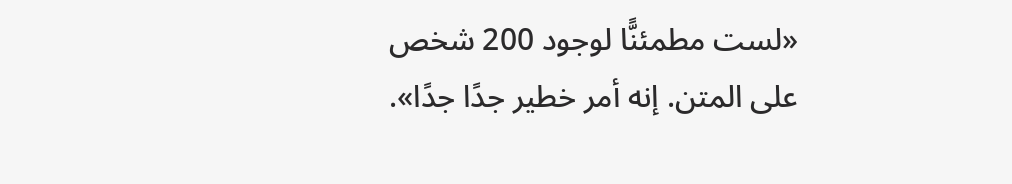«لست مطمئنًّا لوجود 200 شخص على المتن. إنه أمر خطير جدًا جدًا».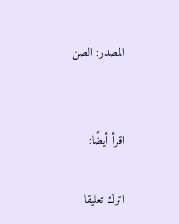المصدر: الصن


اقرأ أيضًا:

اترك تعليقا